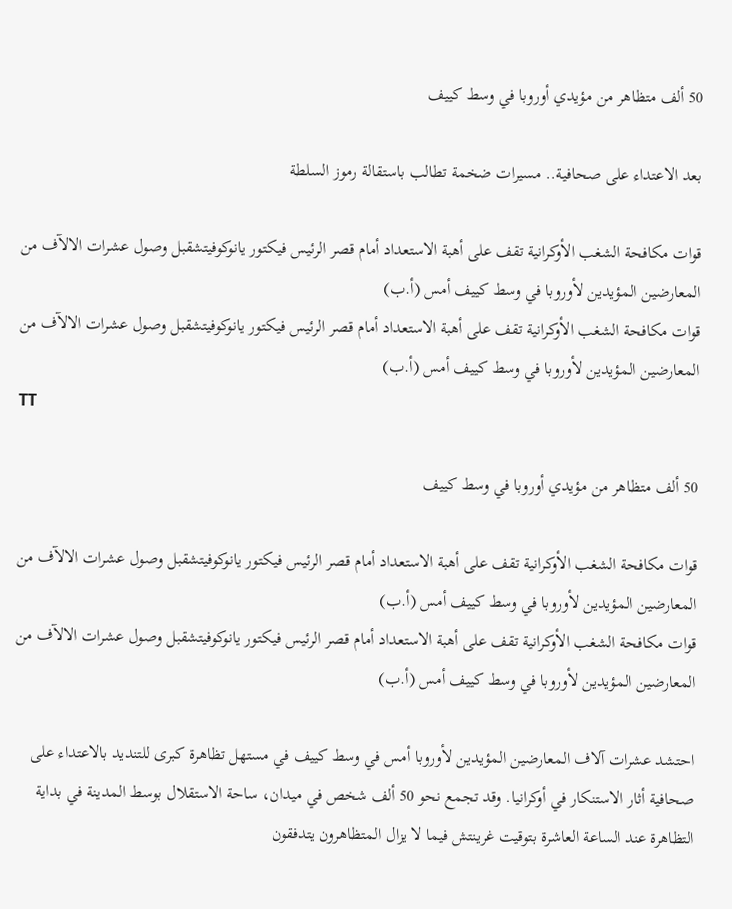50 ألف متظاهر من مؤيدي أوروبا في وسط كييف

بعد الاعتداء على صحافية.. مسيرات ضخمة تطالب باستقالة رموز السلطة

قوات مكافحة الشغب الأوكرانية تقف على أهبة الاستعداد أمام قصر الرئيس فيكتور يانوكوفيتشقبل وصول عشرات الالآف من المعارضين المؤيدين لأوروبا في وسط كييف أمس (أ.ب)
قوات مكافحة الشغب الأوكرانية تقف على أهبة الاستعداد أمام قصر الرئيس فيكتور يانوكوفيتشقبل وصول عشرات الالآف من المعارضين المؤيدين لأوروبا في وسط كييف أمس (أ.ب)
TT

50 ألف متظاهر من مؤيدي أوروبا في وسط كييف

قوات مكافحة الشغب الأوكرانية تقف على أهبة الاستعداد أمام قصر الرئيس فيكتور يانوكوفيتشقبل وصول عشرات الالآف من المعارضين المؤيدين لأوروبا في وسط كييف أمس (أ.ب)
قوات مكافحة الشغب الأوكرانية تقف على أهبة الاستعداد أمام قصر الرئيس فيكتور يانوكوفيتشقبل وصول عشرات الالآف من المعارضين المؤيدين لأوروبا في وسط كييف أمس (أ.ب)

احتشد عشرات آلاف المعارضين المؤيدين لأوروبا أمس في وسط كييف في مستهل تظاهرة كبرى للتنديد بالاعتداء على صحافية أثار الاستنكار في أوكرانيا. وقد تجمع نحو 50 ألف شخص في ميدان، ساحة الاستقلال بوسط المدينة في بداية التظاهرة عند الساعة العاشرة بتوقيت غرينتش فيما لا يزال المتظاهرون يتدفقون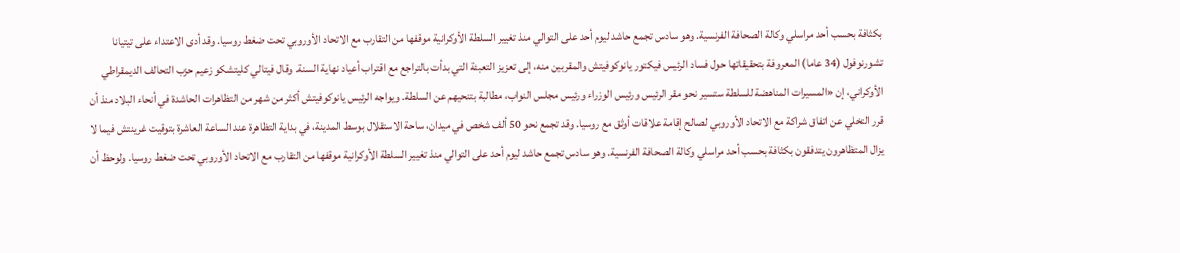بكثافة بحسب أحد مراسلي وكالة الصحافة الفرنسية. وهو سادس تجمع حاشد ليوم أحد على التوالي منذ تغيير السلطة الأوكرانية موقفها من التقارب مع الاتحاد الأوروبي تحت ضغط روسيا. وقد أدى الاعتداء على تيتيانا تشورنوفول (34 عاما) المعروفة بتحقيقاتها حول فساد الرئيس فيكتور يانوكوفيتش والمقربين منه، إلى تعزيز التعبئة التي بدأت بالتراجع مع اقتراب أعياد نهاية السنة. وقال فيتالي كليتشكو زعيم حزب التحالف الديمقراطي الأوكراني، إن «المسيرات المناهضة للسلطة ستسير نحو مقر الرئيس ورئيس الوزراء ورئيس مجلس النواب، مطالبة بتنحيهم عن السلطة. ويواجه الرئيس يانوكوفيتش أكثر من شهر من التظاهرات الحاشدة في أنحاء البلاد منذ أن قرر التخلي عن اتفاق شراكة مع الاتحاد الأوروبي لصالح إقامة علاقات أوثق مع روسيا. وقد تجمع نحو 50 ألف شخص في ميدان، ساحة الاستقلال بوسط المدينة، في بداية التظاهرة عند الساعة العاشرة بتوقيت غرينتش فيما لا يزال المتظاهرون يتدفقون بكثافة بحسب أحد مراسلي وكالة الصحافة الفرنسية. وهو سادس تجمع حاشد ليوم أحد على التوالي منذ تغيير السلطة الأوكرانية موقفها من التقارب مع الاتحاد الأوروبي تحت ضغط روسيا. ولوحظ أن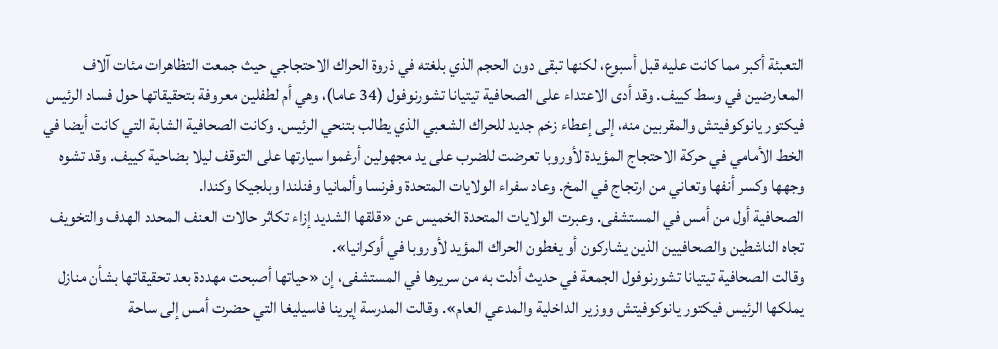التعبئة أكبر مما كانت عليه قبل أسبوع، لكنها تبقى دون الحجم الذي بلغته في ذروة الحراك الاحتجاجي حيث جمعت التظاهرات مئات آلاف المعارضين في وسط كييف. وقد أدى الاعتداء على الصحافية تيتيانا تشورنوفول (34 عاما)، وهي أم لطفلين معروفة بتحقيقاتها حول فساد الرئيس فيكتور يانوكوفيتش والمقربين منه، إلى إعطاء زخم جديد للحراك الشعبي الذي يطالب بتنحي الرئيس. وكانت الصحافية الشابة التي كانت أيضا في الخط الأمامي في حركة الاحتجاج المؤيدة لأوروبا تعرضت للضرب على يد مجهولين أرغموا سيارتها على التوقف ليلا بضاحية كييف. وقد تشوه وجهها وكسر أنفها وتعاني من ارتجاج في المخ. وعاد سفراء الولايات المتحدة وفرنسا وألمانيا وفنلندا وبلجيكا وكندا.
الصحافية أول من أمس في المستشفى. وعبرت الولايات المتحدة الخميس عن «قلقها الشديد إزاء تكاثر حالات العنف المحدد الهدف والتخويف تجاه الناشطين والصحافيين الذين يشاركون أو يغطون الحراك المؤيد لأوروبا في أوكرانيا».
وقالت الصحافية تيتيانا تشورنوفول الجمعة في حديث أدلت به من سريرها في المستشفى، إن «حياتها أصبحت مهددة بعد تحقيقاتها بشأن منازل يملكها الرئيس فيكتور يانوكوفيتش ووزير الداخلية والمدعي العام». وقالت المدرسة إيرينا فاسيليغا التي حضرت أمس إلى ساحة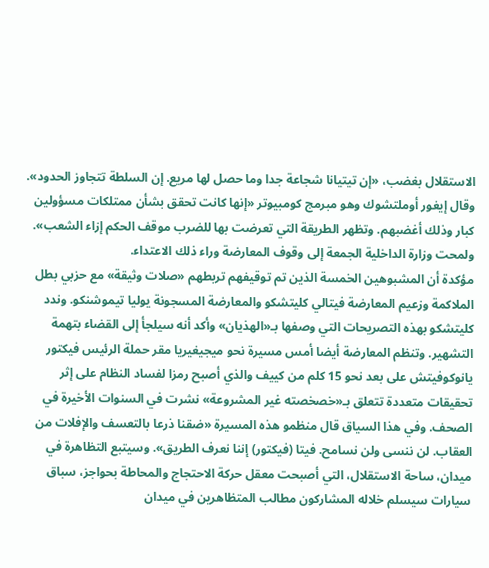الاستقلال بغضب، «إن تيتيانا شجاعة جدا وما حصل لها مريع. إن السلطة تتجاوز الحدود».
وقال إيغور أوملتشوك وهو مبرمج كومبيوتر «إنها كانت تحقق بشأن ممتلكات مسؤولين كبار وذلك أغضبهم. وتظهر الطريقة التي تعرضت بها للضرب موقف الحكم إزاء الشعب». ولمحت وزارة الداخلية الجمعة إلى وقوف المعارضة وراء ذلك الاعتداء.
مؤكدة أن المشبوهين الخمسة الذين تم توقيفهم تربطهم «صلات وثيقة» مع حزبي بطل الملاكمة وزعيم المعارضة فيتالي كليتشكو والمعارضة المسجونة يوليا تيموشنكو. وندد كليتشكو بهذه التصريحات التي وصفها بـ«الهذيان» وأكد أنه سيلجأ إلى القضاء بتهمة التشهير. وتنظم المعارضة أيضا أمس مسيرة نحو ميجيغيريا مقر حملة الرئيس فيكتور يانوكوفيتش على بعد نحو 15 كلم من كييف والذي أصبح رمزا لفساد النظام على إثر تحقيقات متعددة تتعلق بـ«خصخصته غير المشروعة» نشرت في السنوات الأخيرة في الصحف. وفي هذا السياق قال منظمو هذه المسيرة «ضقنا ذرعا بالتعسف والإفلات من العقاب. لن ننسى ولن نسامح. فيتا (فيكتور) إننا نعرف الطريق». وسيتبع التظاهرة في ميدان، ساحة الاستقلال، التي أصبحت معقل حركة الاحتجاج والمحاطة بحواجز، سباق سيارات سيسلم خلاله المشاركون مطالب المتظاهرين في ميدان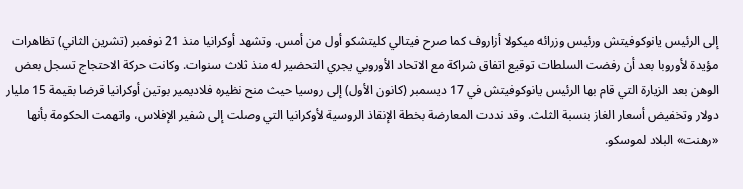إلى الرئيس يانوكوفيتش ورئيس وزرائه ميكولا أزاروف كما صرح فيتالي كليتشكو أول من أمس. وتشهد أوكرانيا منذ 21 نوفمبر (تشرين الثاني) تظاهرات مؤيدة لأوروبا بعد أن رفضت السلطات توقيع اتفاق شراكة مع الاتحاد الأوروبي يجري التحضير له منذ ثلاث سنوات. وكانت حركة الاحتجاج تسجل بعض الوهن بعد الزيارة التي قام بها الرئيس يانوكوفيتش في 17 ديسمبر (كانون الأول) إلى روسيا حيث منح نظيره فلاديمير بوتين أوكرانيا قرضا بقيمة 15 مليار دولار وتخفيض أسعار الغاز بنسبة الثلث. وقد نددت المعارضة بخطة الإنقاذ الروسية لأوكرانيا التي وصلت إلى شفير الإفلاس، واتهمت الحكومة بأنها «رهنت» البلاد لموسكو.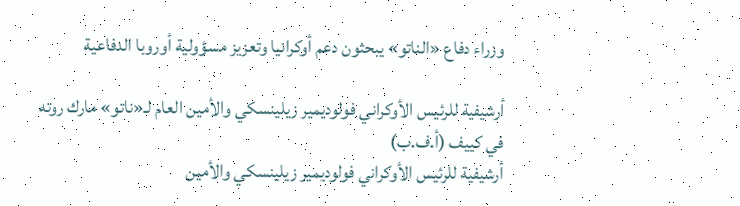وزراء دفاع «الناتو» يبحثون دعم أوكرانيا وتعزيز مسؤولية أوروبا الدفاعية

أرشيفية للرئيس الأوكراني فولوديمير زيلينسكي والأمين العام لـ«ناتو» مارك روته في كييف (أ.ف.ب)
أرشيفية للرئيس الأوكراني فولوديمير زيلينسكي والأمين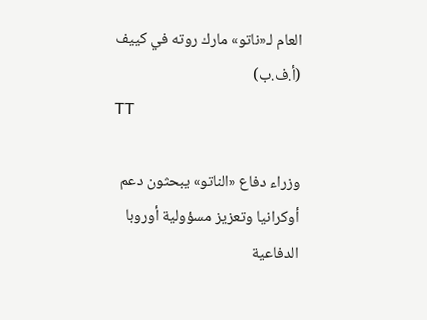العام لـ«ناتو» مارك روته في كييف (أ.ف.ب)
TT

وزراء دفاع «الناتو» يبحثون دعم أوكرانيا وتعزيز مسؤولية أوروبا الدفاعية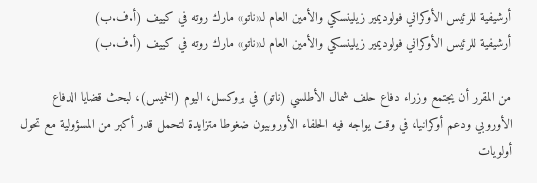أرشيفية للرئيس الأوكراني فولوديمير زيلينسكي والأمين العام لـ«ناتو» مارك روته في كييف (أ.ف.ب)
أرشيفية للرئيس الأوكراني فولوديمير زيلينسكي والأمين العام لـ«ناتو» مارك روته في كييف (أ.ف.ب)

من المقرر أن يجتمع وزراء دفاع حلف شمال الأطلسي (ناتو) في بروكسل، اليوم (الخميس)، لبحث قضايا الدفاع الأوروبي ودعم أوكرانيا، في وقت يواجه فيه الحلفاء الأوروبيون ضغوطا متزايدة لتحمل قدر أكبر من المسؤولية مع تحول أولويات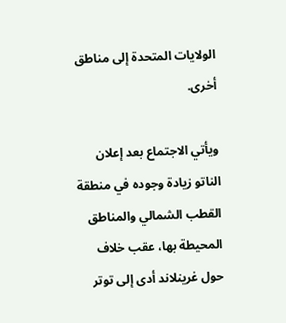الولايات المتحدة إلى مناطق أخرى.

ويأتي الاجتماع بعد إعلان الناتو زيادة وجوده في منطقة القطب الشمالي والمناطق المحيطة بها، عقب خلاف حول غرينلاند أدى إلى توتر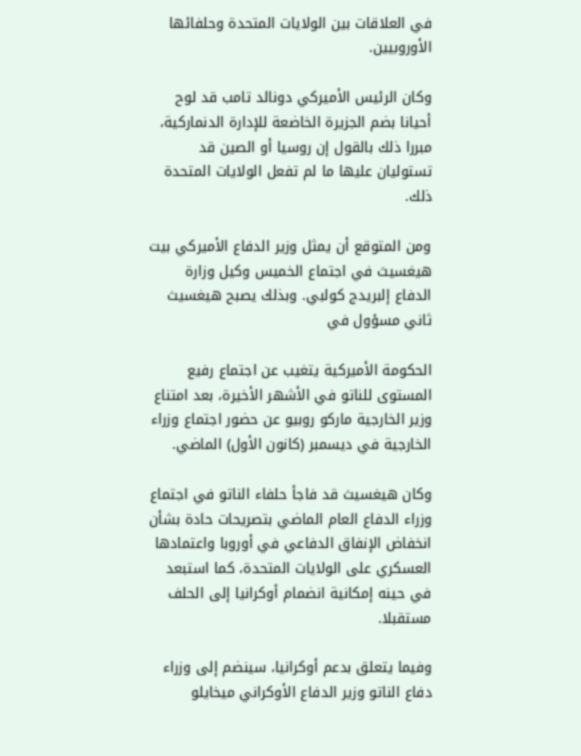في العلاقات بين الولايات المتحدة وحلفائها الأوروبيين.

وكان الرئيس الأميركي دونالد تامب قد لوح أحيانا بضم الجزيرة الخاضعة للإدارة الدنماركية، مبررا ذلك بالقول إن روسيا أو الصين قد تستوليان عليها ما لم تفعل الولايات المتحدة ذلك.

ومن المتوقع أن يمثل وزير الدفاع الأميركي بيت هيغسيث في اجتماع الخميس وكيل وزارة الدفاع إلبريدج كولبي. وبذلك يصبح هيغسيث ثاني مسؤول في

الحكومة الأميركية يتغيب عن اجتماع رفيع المستوى للناتو في الأشهر الأخيرة، بعد امتناع وزير الخارجية ماركو روبيو عن حضور اجتماع وزراء الخارجية في ديسمبر (كانون الأول) الماضي.

وكان هيغسيث قد فاجأ حلفاء الناتو في اجتماع وزراء الدفاع العام الماضي بتصريحات حادة بشأن انخفاض الإنفاق الدفاعي في أوروبا واعتمادها العسكري على الولايات المتحدة، كما استبعد في حينه إمكانية انضمام أوكرانيا إلى الحلف مستقبلا.

وفيما يتعلق بدعم أوكرانيا، سينضم إلى وزراء دفاع الناتو وزير الدفاع الأوكراني ميخايلو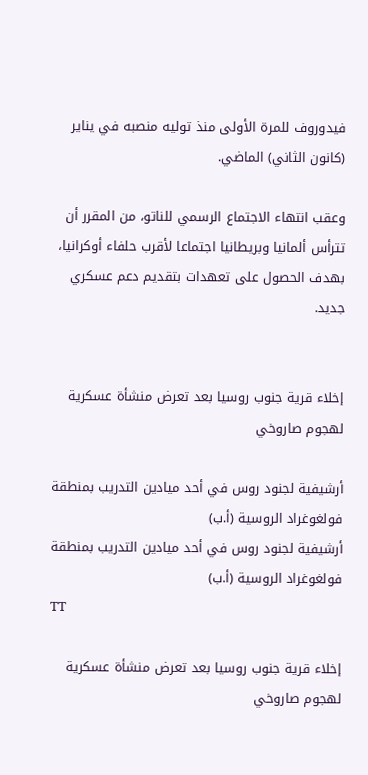فيدوروف للمرة الأولى منذ توليه منصبه في يناير (كانون الثاني) الماضي.

وعقب انتهاء الاجتماع الرسمي للناتو، من المقرر أن تترأس ألمانيا وبريطانيا اجتماعا لأقرب حلفاء أوكرانيا، بهدف الحصول على تعهدات بتقديم دعم عسكري جديد.


إخلاء قرية جنوب روسيا بعد تعرض منشأة عسكرية لهجوم صاروخي

أرشيفية لجنود روس في أحد ميادين التدريب بمنطقة فولغوغراد الروسية (أ.ب)
أرشيفية لجنود روس في أحد ميادين التدريب بمنطقة فولغوغراد الروسية (أ.ب)
TT

إخلاء قرية جنوب روسيا بعد تعرض منشأة عسكرية لهجوم صاروخي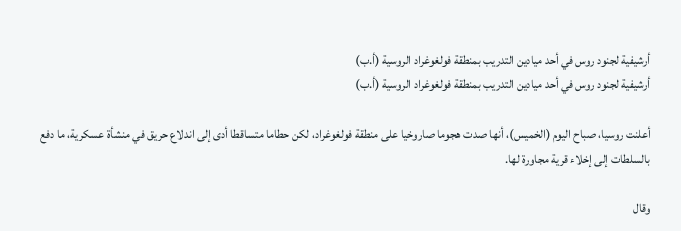أرشيفية لجنود روس في أحد ميادين التدريب بمنطقة فولغوغراد الروسية (أ.ب)
أرشيفية لجنود روس في أحد ميادين التدريب بمنطقة فولغوغراد الروسية (أ.ب)

أعلنت روسيا، صباح اليوم (الخميس)، أنها صدت هجوما صاروخيا على منطقة فولغوغراد، لكن حطاما متساقطا أدى إلى اندلاع حريق في منشأة عسكرية، ما دفع بالسلطات إلى إخلاء قرية مجاورة لها.

وقال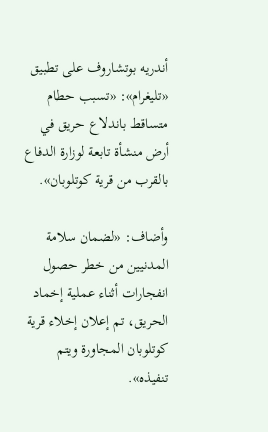أندريه بوتشاروف على تطبيق «تليغرام»: «تسبب حطام متساقط باندلاع حريق في أرض منشأة تابعة لوزارة الدفاع بالقرب من قرية كوتلوبان».

وأضاف: «لضمان سلامة المدنيين من خطر حصول انفجارات أثناء عملية إخماد الحريق، تم إعلان إخلاء قرية كوتلوبان المجاورة ويتم تنفيذه».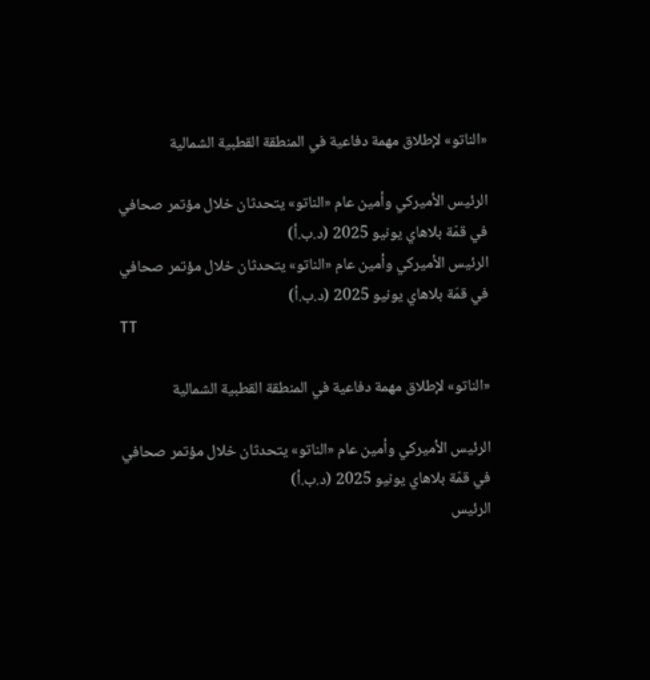«الناتو» لإطلاق مهمة دفاعية في المنطقة القطبية الشمالية

الرئيس الأميركي وأمين عام «الناتو» يتحدثان خلال مؤتمر صحافي في قمّة بلاهاي يونيو 2025 (د.ب.أ)
الرئيس الأميركي وأمين عام «الناتو» يتحدثان خلال مؤتمر صحافي في قمّة بلاهاي يونيو 2025 (د.ب.أ)
TT

«الناتو» لإطلاق مهمة دفاعية في المنطقة القطبية الشمالية

الرئيس الأميركي وأمين عام «الناتو» يتحدثان خلال مؤتمر صحافي في قمّة بلاهاي يونيو 2025 (د.ب.أ)
الرئيس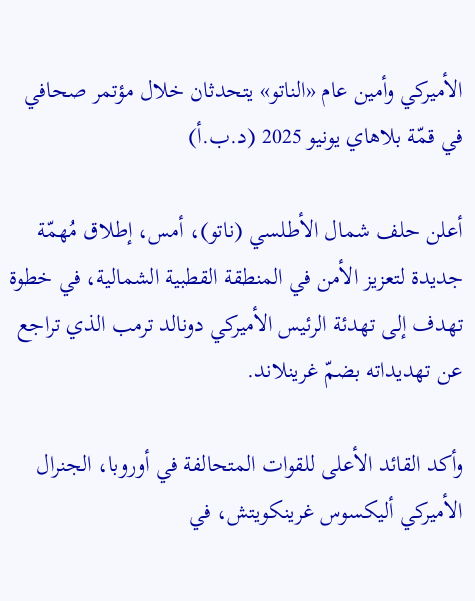الأميركي وأمين عام «الناتو» يتحدثان خلال مؤتمر صحافي في قمّة بلاهاي يونيو 2025 (د.ب.أ)

أعلن حلف شمال الأطلسي (ناتو)، أمس، إطلاق مُهمّة جديدة لتعزيز الأمن في المنطقة القطبية الشمالية، في خطوة تهدف إلى تهدئة الرئيس الأميركي دونالد ترمب الذي تراجع عن تهديداته بضمّ غرينلاند.

وأكد القائد الأعلى للقوات المتحالفة في أوروبا، الجنرال الأميركي أليكسوس غرينكويتش، في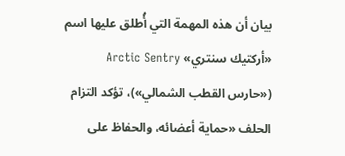بيان أن هذه المهمة التي أُطلق عليها اسم «أركتيك سنتري» Arctic Sentry («حارس القطب الشمالي»)، تؤكد التزام الحلف «حماية أعضائه، والحفاظ على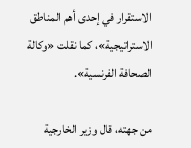الاستقرار في إحدى أهم المناطق الاستراتيجية»، كما نقلت «وكالة الصحافة الفرنسية».

من جهته، قال وزير الخارجية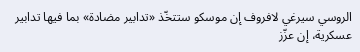الروسي سيرغي لافروف إن موسكو ستتخّذ «تدابير مضادة» بما فيها تدابير عسكرية، إن عزّز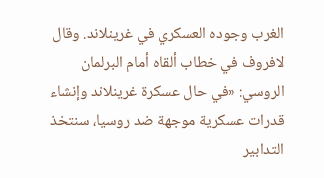الغرب وجوده العسكري في غرينلاند. وقال لافروف في خطاب ألقاه أمام البرلمان الروسي: «في حال عسكرة غرينلاند وإنشاء قدرات عسكرية موجهة ضد روسيا، سنتخذ التدابير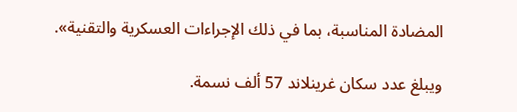المضادة المناسبة، بما في ذلك الإجراءات العسكرية والتقنية».

ويبلغ عدد سكان غرينلاند 57 ألف نسمة.